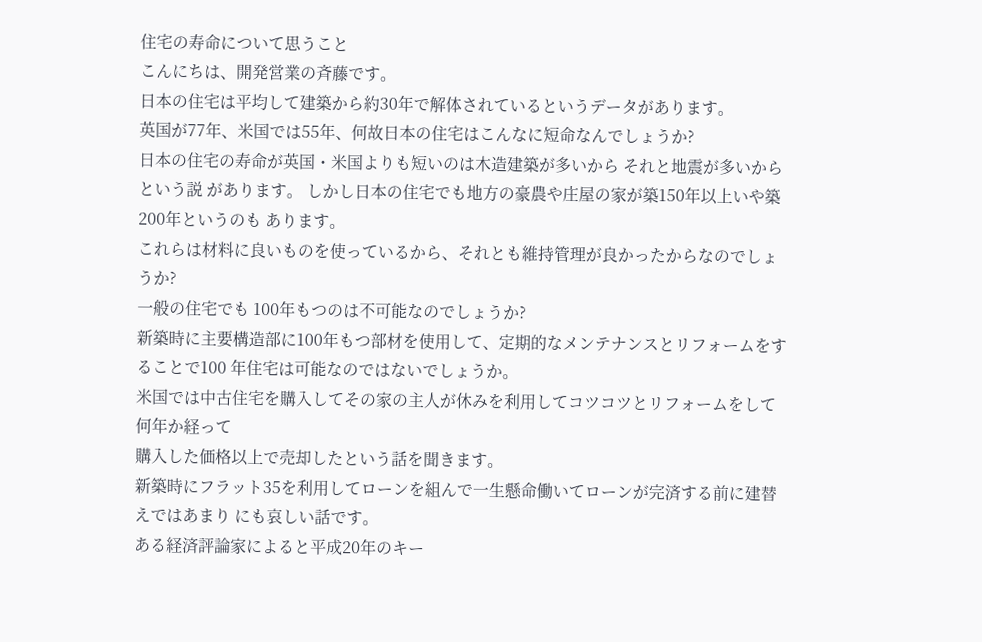住宅の寿命について思うこと
こんにちは、開発営業の斉藤です。
日本の住宅は平均して建築から約30年で解体されているというデータがあります。
英国が77年、米国では55年、何故日本の住宅はこんなに短命なんでしょうか?
日本の住宅の寿命が英国・米国よりも短いのは木造建築が多いから それと地震が多いからという説 があります。 しかし日本の住宅でも地方の豪農や庄屋の家が築150年以上いや築200年というのも あります。
これらは材料に良いものを使っているから、それとも維持管理が良かったからなのでしょうか?
一般の住宅でも 100年もつのは不可能なのでしょうか?
新築時に主要構造部に100年もつ部材を使用して、定期的なメンテナンスとリフォームをすることで100 年住宅は可能なのではないでしょうか。
米国では中古住宅を購入してその家の主人が休みを利用してコツコツとリフォームをして何年か経って
購入した価格以上で売却したという話を聞きます。
新築時にフラット35を利用してローンを組んで一生懸命働いてローンが完済する前に建替えではあまり にも哀しい話です。
ある経済評論家によると平成20年のキー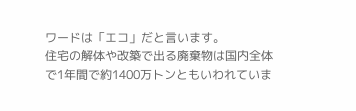ワードは「エコ」だと言います。
住宅の解体や改築で出る廃棄物は国内全体で1年間で約1400万トンともいわれていま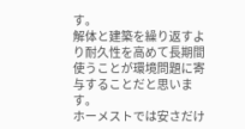す。
解体と建築を繰り返すより耐久性を高めて長期間使うことが環境問題に寄与することだと思います。
ホーメストでは安さだけ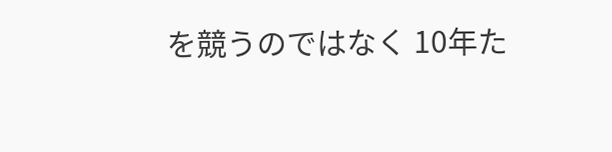を競うのではなく 10年た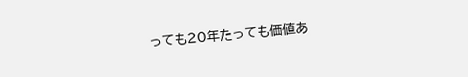っても20年たっても価値あ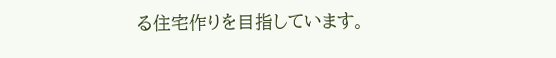る住宅作りを目指しています。